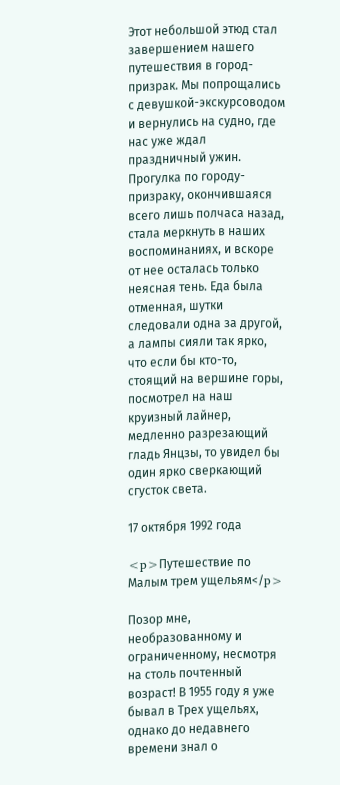Этот небольшой этюд стал завершением нашего путешествия в город-призрак. Мы попрощались с девушкой-экскурсоводом и вернулись на судно, где нас уже ждал праздничный ужин. Прогулка по городу-призраку, окончившаяся всего лишь полчаса назад, стала меркнуть в наших воспоминаниях, и вскоре от нее осталась только неясная тень. Еда была отменная, шутки следовали одна за другой, а лампы сияли так ярко, что если бы кто-то, стоящий на вершине горы, посмотрел на наш круизный лайнер, медленно разрезающий гладь Янцзы, то увидел бы один ярко сверкающий сгусток света.

17 октября 1992 года

<p>Путешествие по Малым трем ущельям</p>

Позор мне, необразованному и ограниченному, несмотря на столь почтенный возраст! В 1955 году я уже бывал в Трех ущельях, однако до недавнего времени знал о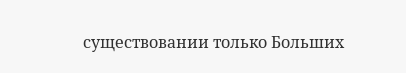существовании только Больших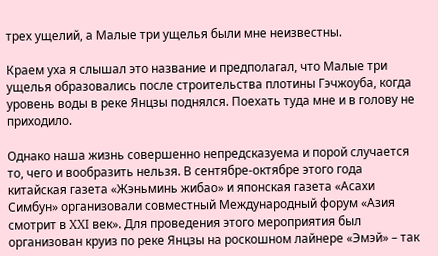трех ущелий, а Малые три ущелья были мне неизвестны.

Краем уха я слышал это название и предполагал, что Малые три ущелья образовались после строительства плотины Гэчжоуба, когда уровень воды в реке Янцзы поднялся. Поехать туда мне и в голову не приходило.

Однако наша жизнь совершенно непредсказуема и порой случается то, чего и вообразить нельзя. В сентябре-октябре этого года китайская газета «Жэньминь жибао» и японская газета «Асахи Симбун» организовали совместный Международный форум «Азия смотрит в XXI век». Для проведения этого мероприятия был организован круиз по реке Янцзы на роскошном лайнере «Эмэй» – так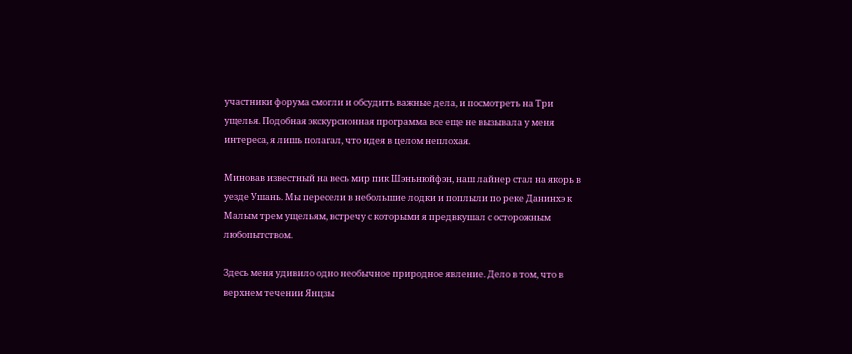участники форума смогли и обсудить важные дела, и посмотреть на Три ущелья. Подобная экскурсионная программа все еще не вызывала у меня интереса, я лишь полагал, что идея в целом неплохая.

Миновав известный на весь мир пик Шэньнюйфэн, наш лайнер стал на якорь в уезде Ушань. Мы пересели в небольшие лодки и поплыли по реке Данинхэ к Малым трем ущельям, встречу с которыми я предвкушал с осторожным любопытством.

Здесь меня удивило одно необычное природное явление. Дело в том, что в верхнем течении Янцзы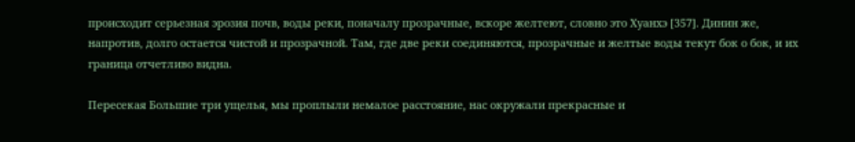происходит серьезная эрозия почв, воды реки, поначалу прозрачные, вскоре желтеют, словно это Хуанхэ [357]. Динин же, напротив, долго остается чистой и прозрачной. Там, где две реки соединяются, прозрачные и желтые воды текут бок о бок, и их граница отчетливо видна.

Пересекая Большие три ущелья, мы проплыли немалое расстояние, нас окружали прекрасные и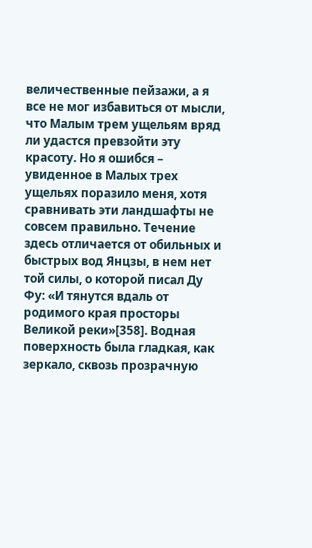величественные пейзажи, а я все не мог избавиться от мысли, что Малым трем ущельям вряд ли удастся превзойти эту красоту. Но я ошибся – увиденное в Малых трех ущельях поразило меня, хотя сравнивать эти ландшафты не совсем правильно. Течение здесь отличается от обильных и быстрых вод Янцзы, в нем нет той силы, о которой писал Ду Фу: «И тянутся вдаль от родимого края просторы Великой реки»[358]. Водная поверхность была гладкая, как зеркало, сквозь прозрачную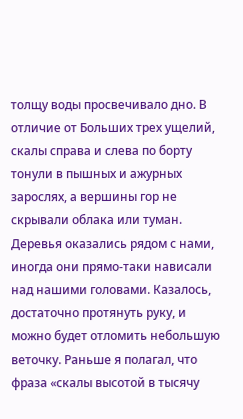толщу воды просвечивало дно. В отличие от Больших трех ущелий, скалы справа и слева по борту тонули в пышных и ажурных зарослях, а вершины гор не скрывали облака или туман. Деревья оказались рядом с нами, иногда они прямо-таки нависали над нашими головами. Казалось, достаточно протянуть руку, и можно будет отломить небольшую веточку. Раньше я полагал, что фраза «скалы высотой в тысячу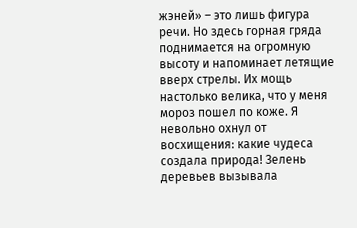жэней» – это лишь фигура речи. Но здесь горная гряда поднимается на огромную высоту и напоминает летящие вверх стрелы. Их мощь настолько велика, что у меня мороз пошел по коже. Я невольно охнул от восхищения: какие чудеса создала природа! Зелень деревьев вызывала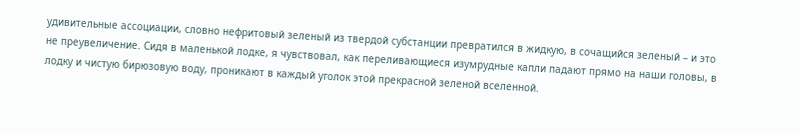удивительные ассоциации, словно нефритовый зеленый из твердой субстанции превратился в жидкую, в сочащийся зеленый – и это не преувеличение. Сидя в маленькой лодке, я чувствовал, как переливающиеся изумрудные капли падают прямо на наши головы, в лодку и чистую бирюзовую воду, проникают в каждый уголок этой прекрасной зеленой вселенной.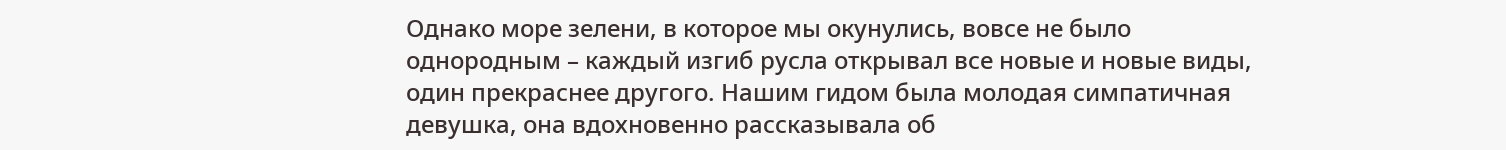Однако море зелени, в которое мы окунулись, вовсе не было однородным – каждый изгиб русла открывал все новые и новые виды, один прекраснее другого. Нашим гидом была молодая симпатичная девушка, она вдохновенно рассказывала об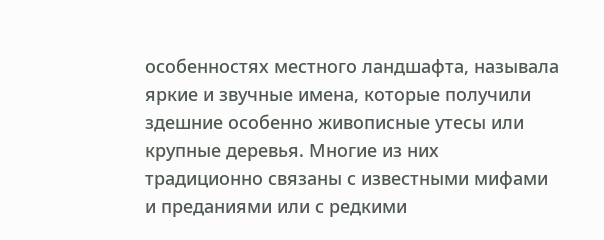особенностях местного ландшафта, называла яркие и звучные имена, которые получили здешние особенно живописные утесы или крупные деревья. Многие из них традиционно связаны с известными мифами и преданиями или с редкими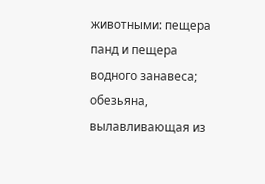животными: пещера панд и пещера водного занавеса; обезьяна, вылавливающая из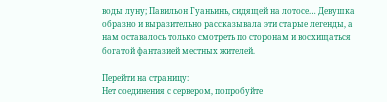воды луну; Павильон Гуаньинь, сидящей на лотосе… Девушка образно и выразительно рассказывала эти старые легенды, а нам оставалось только смотреть по сторонам и восхищаться богатой фантазией местных жителей.

Перейти на страницу:
Нет соединения с сервером, попробуйте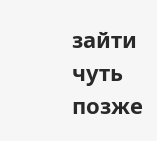зайти чуть позже